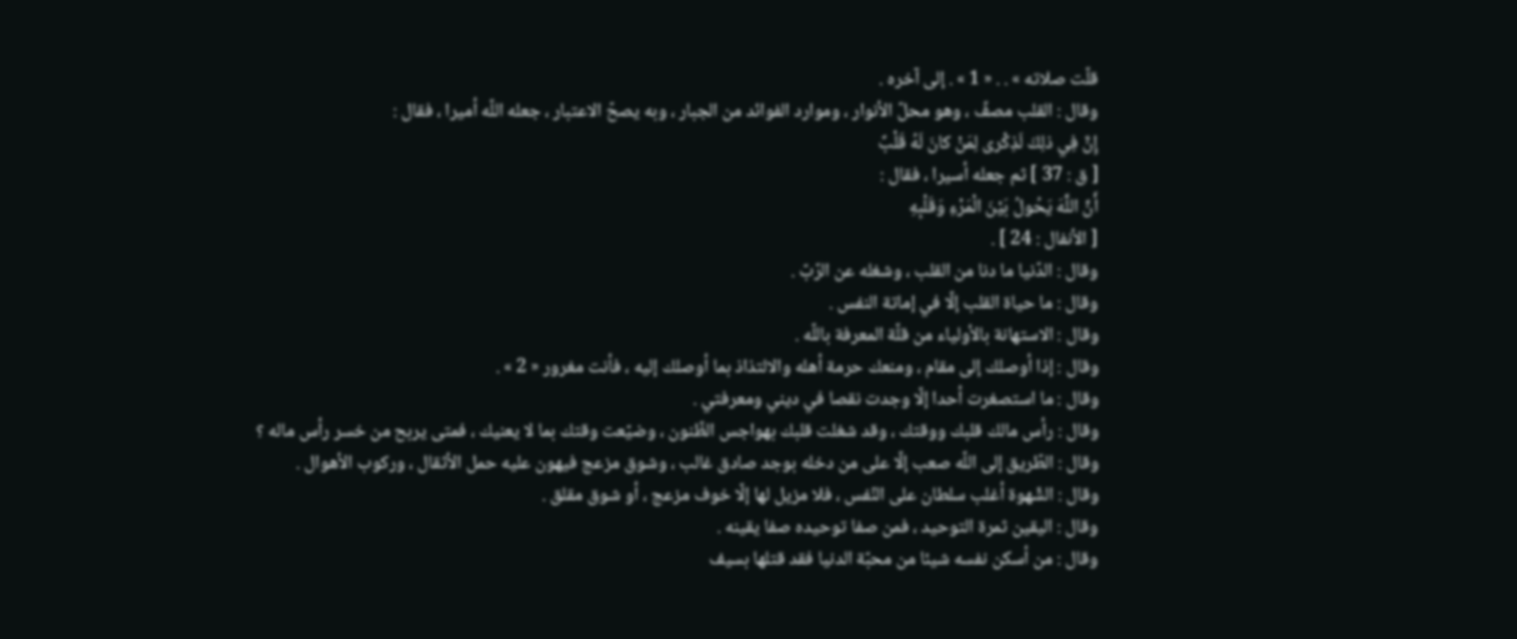قلّت صلاته » . . « 1 » . إلى آخره .
وقال : القلب مصفّ ، وهو محلّ الأنوار ، وموارد الفوائد من الجبار ، وبه يصحّ الاعتبار ، جعله اللّه أميرا ، فقال :
إِنَّ فِي ذلِكَ لَذِكْرى لِمَنْ كانَ لَهُ قَلْبٌ
[ ق : 37 ] ثم جعله أسيرا ، فقال :
أَنَّ اللَّهَ يَحُولُ بَيْنَ الْمَرْءِ وَقَلْبِهِ
[ الأنفال : 24 ] .
وقال : الدّنيا ما دنا من القلب ، وشغله عن الرّبّ .
وقال : ما حياة القلب إلّا في إماتة النفس .
وقال : الاستهانة بالأولياء من قلّة المعرفة باللّه .
وقال : إذا أوصلك إلى مقام ، ومنعك حرمة أهله والالتذاذ بما أوصلك إليه ، فأنت مغرور « 2 » .
وقال : ما استصغرت أحدا إلّا وجدت نقصا في ديني ومعرفتي .
وقال : رأس مالك قلبك ووقتك ، وقد شغلت قلبك بهواجس الظّنون ، وضيّعت وقتك بما لا يعنيك ، فمتى يربح من خسر رأس ماله ؟
وقال : الطّريق إلى اللّه صعب إلّا على من دخله بوجد صادق غالب ، وشوق مزعج فيهون عليه حمل الأثقال ، وركوب الأهوال .
وقال : الشّهوة أغلب سلطان على النّفس ، فلا مزيل لها إلّا خوف مزعج ، أو شوق مقلق .
وقال : اليقين ثمرة التوحيد ، فمن صفا توحيده صفا يقينه .
وقال : من أسكن نفسه شيئا من محبّة الدنيا فقد قتلها بسيف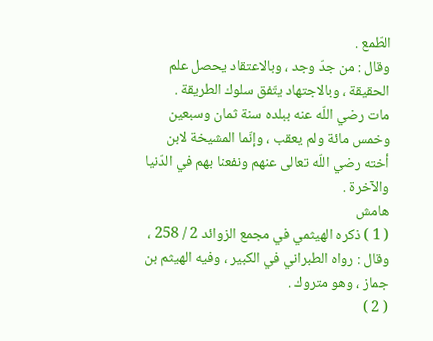الطّمع .
وقال : من جدّ وجد ، وبالاعتقاد يحصل علم الحقيقة ، وبالاجتهاد يتّفق سلوك الطريقة .
مات رضي اللّه عنه ببلده سنة ثمان وسبعين وخمس مائة ولم يعقب ، وإنّما المشيخة لابن أخته رضي اللّه تعالى عنهم ونفعنا بهم في الدّنيا والآخرة .
هامش
( 1 ) ذكره الهيثمي في مجمع الزوائد 2 / 258 ، وقال : رواه الطبراني في الكبير ، وفيه الهيثم بن جماز ، وهو متروك .
( 2 )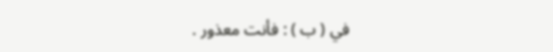في ( ب ) : فأنت معذور .